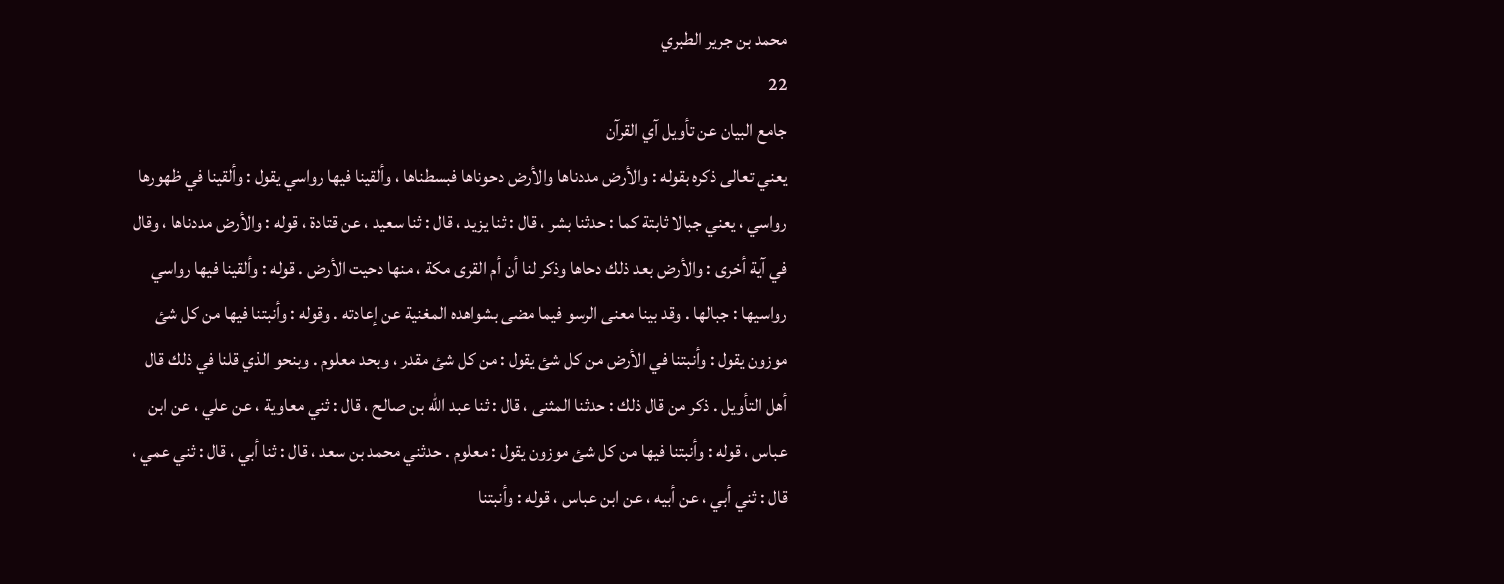محمد بن جرير الطبري
22
جامع البيان عن تأويل آي القرآن
يعني تعالى ذكره بقوله : والأرض مددناها والأرض دحوناها فبسطناها ، وألقينا فيها رواسي يقول : وألقينا في ظهورها رواسي ، يعني جبالا ثابتة كما : حدثنا بشر ، قال : ثنا يزيد ، قال : ثنا سعيد ، عن قتادة ، قوله : والأرض مددناها ، وقال في آية أخرى : والأرض بعد ذلك دحاها وذكر لنا أن أم القرى مكة ، منها دحيت الأرض . قوله : وألقينا فيها رواسي رواسيها : جبالها . وقد بينا معنى الرسو فيما مضى بشواهده المغنية عن إعادته . وقوله : وأنبتنا فيها من كل شئ موزون يقول : وأنبتنا في الأرض من كل شئ يقول : من كل شئ مقدر ، وبحد معلوم . وبنحو الذي قلنا في ذلك قال أهل التأويل . ذكر من قال ذلك : حدثنا المثنى ، قال : ثنا عبد الله بن صالح ، قال : ثني معاوية ، عن علي ، عن ابن عباس ، قوله : وأنبتنا فيها من كل شئ موزون يقول : معلوم . حدثني محمد بن سعد ، قال : ثنا أبي ، قال : ثني عمي ، قال : ثني أبي ، عن أبيه ، عن ابن عباس ، قوله : وأنبتنا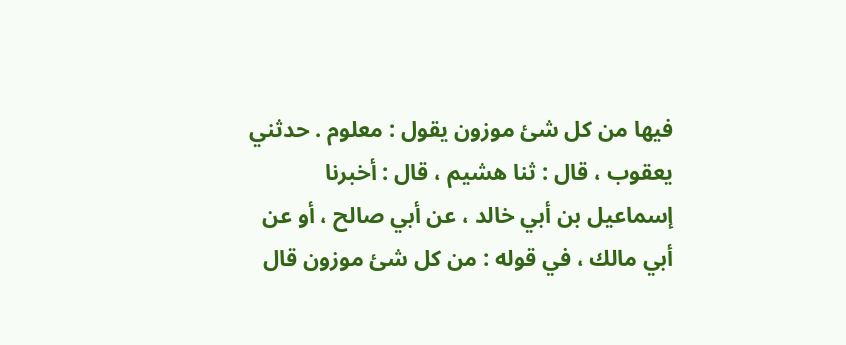فيها من كل شئ موزون يقول : معلوم . حدثني يعقوب ، قال : ثنا هشيم ، قال : أخبرنا إسماعيل بن أبي خالد ، عن أبي صالح ، أو عن أبي مالك ، في قوله : من كل شئ موزون قال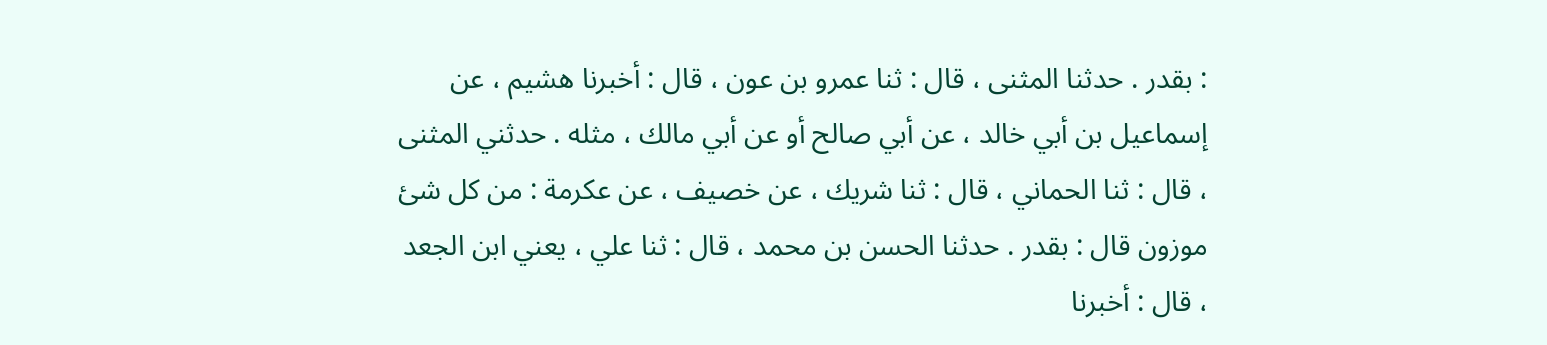: بقدر . حدثنا المثنى ، قال : ثنا عمرو بن عون ، قال : أخبرنا هشيم ، عن إسماعيل بن أبي خالد ، عن أبي صالح أو عن أبي مالك ، مثله . حدثني المثنى ، قال : ثنا الحماني ، قال : ثنا شريك ، عن خصيف ، عن عكرمة : من كل شئ موزون قال : بقدر . حدثنا الحسن بن محمد ، قال : ثنا علي ، يعني ابن الجعد ، قال : أخبرنا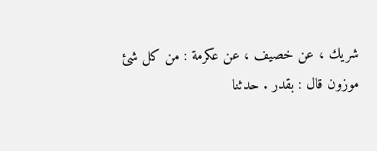شريك ، عن خصيف ، عن عكرمة : من كل شئ موزون قال : بقدر . حدثنا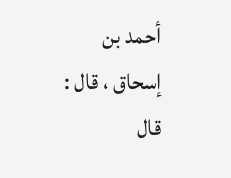أحمد بن إسحاق ، قال : قال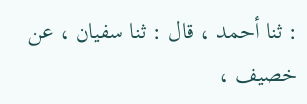: ثنا أحمد ، قال : ثنا سفيان ، عن خصيف ،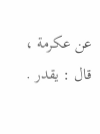عن عكرمة ، قال : يقدر .